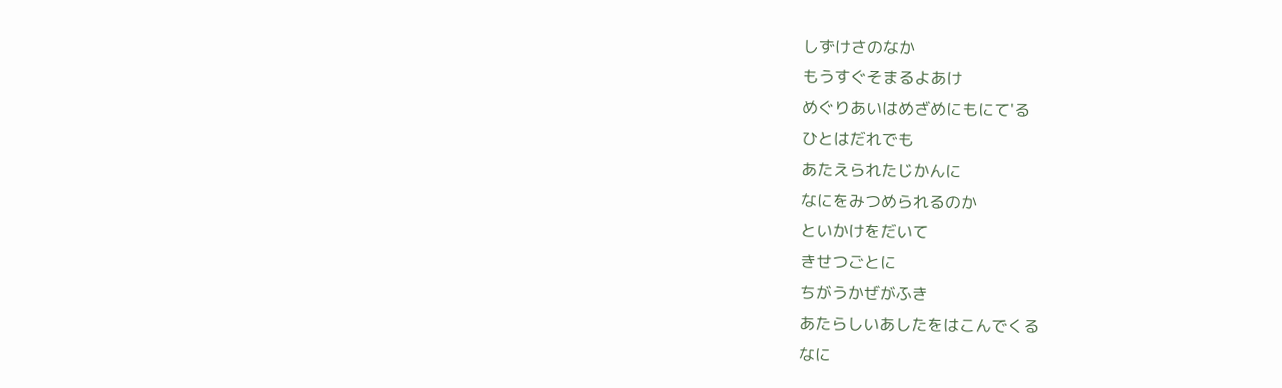しずけさのなか
もうすぐそまるよあけ
めぐりあいはめざめにもにて'る
ひとはだれでも
あたえられたじかんに
なにをみつめられるのか
といかけをだいて
きせつごとに
ちがうかぜがふき
あたらしいあしたをはこんでくる
なに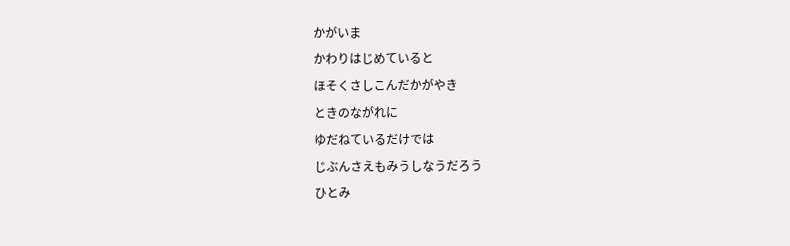かがいま
かわりはじめていると
ほそくさしこんだかがやき
ときのながれに
ゆだねているだけでは
じぶんさえもみうしなうだろう
ひとみ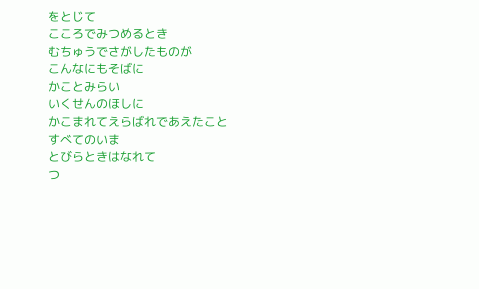をとじて
こころでみつめるとき
むちゅうでさがしたものが
こんなにもそばに
かことみらい
いくせんのほしに
かこまれてえらばれであえたこと
すべてのいま
とびらときはなれて
つ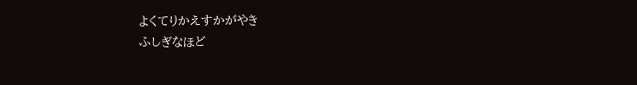よくてりかえすかがやき
ふしぎなほど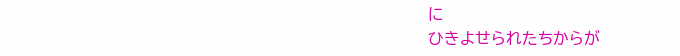に
ひきよせられたちからが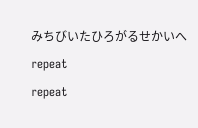みちびいたひろがるせかいへ
repeat
repeat